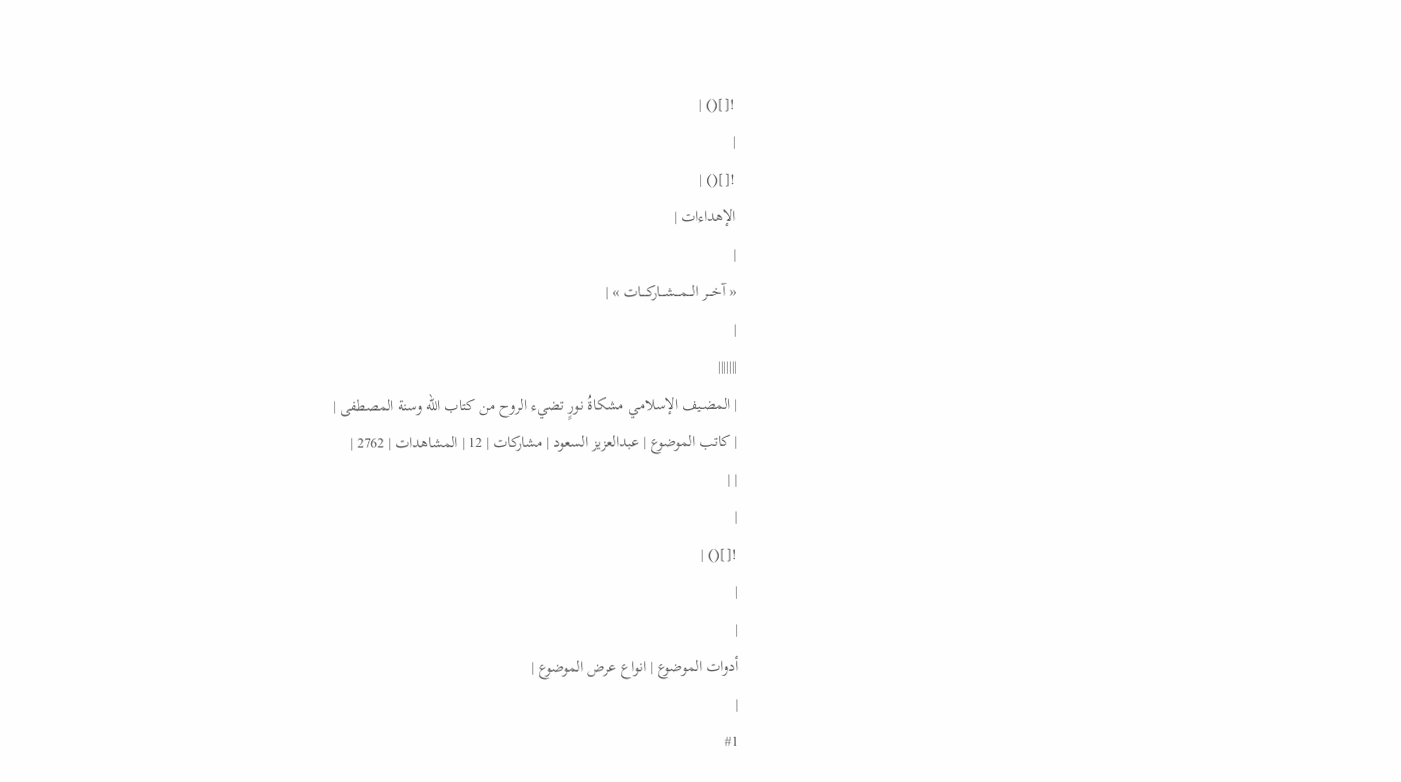![]() |
|
![]() |
الإهداءات |
|
« آخـــر الـــمـــشـــاركــــات » |
|
|||||||
| المضـيف الإسلامـي مشكاةُ نورٍ تضيء الروح من كتاب الله وسنة المصطفى |
| كاتب الموضوع | عبدالعزيز السعود | مشاركات | 12 | المشاهدات | 2762 |
| |
|
![]() |
|
|
أدوات الموضوع | انواع عرض الموضوع |
|
#1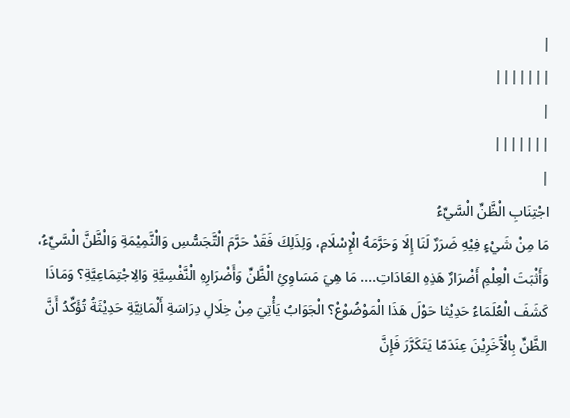|
|||||||
|
|||||||
|
اجْتِنَابِ الْظَّنِّ الْسَّيِّءُ
مَا مِنْ شَيْءٍ فِيْهِ ضَرَرٌ لَنَا إِلَا وَحَرَّمَهُ الْإِسْلَامِ، وَلِذَلِكَ فَقَدْ حَرَّمَ الْتَّجَسُّسِ وَالْنَّمِيْمَةِ وَالْظَّنَّ الْسَّيِّءُ، وَأَثْبَتَ الْعِلْمِ أَضْرَارٌ هَذِهِ العَادَاتِ.... مَا هِيَ مَسَاوِئِ الْظَّنِّ وَأَضْرَارِهِ الْنَّفْسِيَّةِ وَالِاجْتِمَاعِيَّةِ؟ وَمَاذَا كَشَفَ الْعُلَمَاءُ حَدِيْثا حَوْلَ هَذَا الْمَوْضُوْعْ؟ الْجَوَابُ يَأْتِيَ مِنْ خِلَالِ دِرَاسَةِ أَلْمَانِيَّةِ حَدِيْثَةُ تُؤَكِّدُ أَنَّ الظَّنِّ بِالْآَخَرِيْنَ عِنَدَمّا يَتَكَرَّرَ فَإِنَّ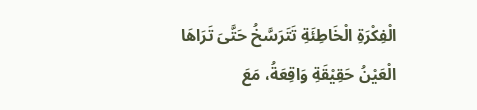الْفِكْرَةِ الْخَاطِئَةِ تَتَرَسَّخُ حَتَّىَ تَرَاهَا الْعَيْنُ حَقِيْقَةِ وَاقِعَةُ، مَعَ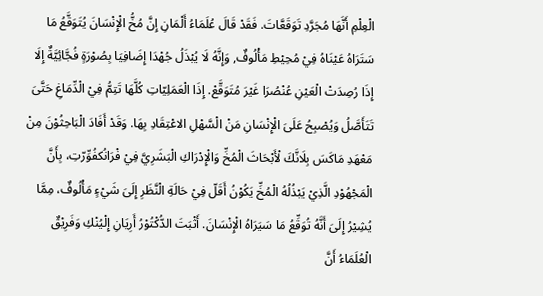الْعِلْمِ أَنَّهَا مُجَرَّدِ تَوَقَعَّاتَ. فَقَدْ قَالَ عُلَمَاءُ أَلْمَانِ إِنَّ مُخُّ الْإِنْسَانَ يُتَوَقَّعُ مَا سَتَرَاهُ عَيْنَاهُ فِيْ مُحِيْطِ مَأْلُوفٌ, وَإِنَّهُ لَا يُبْذَلُ جُهْدَا إِضَافِيَا بِصُوْرَةٍ فُجَّائِيَّةٌ إِلَا إِذَا رُصِدَتْ الْعَيْنِ عُنْصُرَا غَيْرَ مُتَوَقَّعْ. إِذَا الْعَمَلِيّاتِ كُلَّهَا تَتِمُّ فِيْ الْدِّمَاغِ حَتَّىَ تَتَأَصَّلُ وَيُصْبِحُ عَلَىَ الْإِنْسَانِ مَنْ الْسَّهْلِ الاعْتِقَادِ بِهَا. وَقَدْ أَفَادَ الْبَاحِثُوْنَ مِنْ مَعْهَدِ مَاكَسَ بِلَانَّكَ لْأَبْحَاثَ الْمُخِّ وَالْإِدْرَاكِ الْبَشَرِيَّ فِيْ فْرَانُكفُوِّرّتِ، بِأَنَّ الْمَجْهُوْدِ الَّذِيْ يَبْذُلُهُ الْمُخِّ يَكُوْنُ أَقَلّ فِيْ حَالَةِ الْنَّظَرِ إِلَىَ شَيْءٍ مَأْلُوفٌ، مِمَّا يُشِيْرُ إِلَىَ أَنَّهُ تُوَقِّعُ مَا سَيَرَاهُ الْإِنْسَانَ. أَثْبَتَ الدُّكْتُوْرُ أَرِيَانِ إِلْيُنْكِ وَفَرِيْقٌ الْعُلَمَاءُ أَنَّ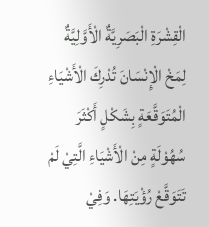الْقِشْرَةِ الْبَصَرِيَّةٌ الْأَوَّلِيَّةٌ لِمَخْ الْإِنْسَانَ تُدْرِكَ الْأَشْيَاءِ الْمُتَوَقَّعَةٍ بِشَكْلٍ أَكْثَرَ سُهُوْلَةٍ مِنْ الْأَشْيَاءِ الَّتِيْ لَمْ تَتَوَقَّعْ رُؤْيَتِهَا. وَفِيْ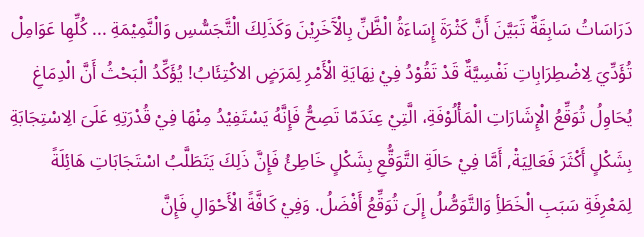دَرَاسَاتُ سَابِقَةٌ تَبَيَّنَ أَنَّ كَثْرَةَ إِسَاءَةُ الْظَّنِّ بِالْآَخَرِيْنَ وَكَذَلِكَ الْتَّجَسُّسِ وَالْنَّمِيْمَةِ ... كُلِّهِا عَوَامِلْ تُؤَدِّيَ لِاضْطِرَابِاتِ نَفْسِيَّةٌ قَدْ تَقُوْدُ فِيْ نِهَايَةِ الْأَمْرِ لِمَرَضٍ الاكْتِئَابُ! يُؤَكِّدُ الْبَحْثُ أَنَّ الْدِمَاغِ يُحَاوِلُ تُوَقِّعُ الْإِشَارَاتِ الْمَأْلُوْفَةِ، الَّتِيْ عِنَدَمّا تَصِحُّ فَإِنَّهُ يَسْتَفِيْدُ مِنْهَا فِيْ قُدْرَتِهِ عَلَىَ الِاسْتِجَابَةِ بِشَكْلٍ أَكْثَرَ فَعَالِيَةْ, أَمَّا فِيْ حَالَةِ التَّوَقُّعِ بِشَكْلٍ خَاطِئُ فَإِنَّ ذَلِكَ يَتَطَلَّبُ اسْتَجَابَاتِ هَائِلَةً لِمَعْرِفَةِ سَبَبِ الْخَطَأِ وَالتَّوَصُّلُ إِلَىَ تُوَقِّعُ أَفْضَلُ. وَفِيْ كَافَّةً الْأَحْوَالِ فَإِنَّ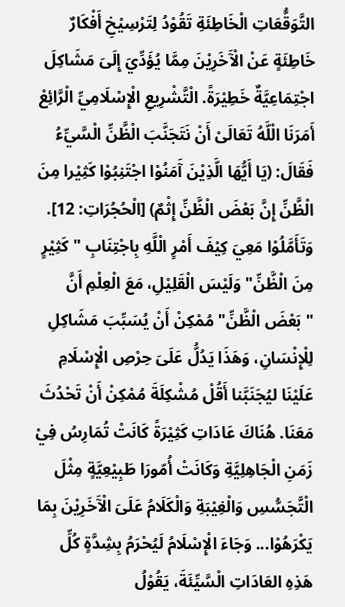التَّوَقُّعَاتِ الْخَاطِئَةِ تَقُوْدُ لِتَرْسِيْخِ أَفْكَارٌ خَاطِئَةٍ عَنْ الْآَخَرِيْنَ مِمَّا يُؤَدِّيَ إِلَىَ مَشَاكِلَ اجْتِمَاعِيَّةٌ خَطِيْرَةً. الْتَّشْرِيعِ الْإِسْلَامِيِّ الْرَّائِعْ أَمَرَنَا الْلَّهُ تَعَالَىْ أَنْ نَتَجَنَّبَ الْظَّنِّ الْسَّيِّءُ فَقَالَ: (يَا أَيُّهَا الَّذِيْنَ آَمَنُوْا اجْتَنِبُوْا كَثِيْرا مِنَ الْظَّنِّ إِنَّ بَعْضَ الْظَّنِّ إِثْمٌ) [الْحُجُرَاتِ: 12]. وَتَأَمَّلُوْا مَعِيَ كِيْفَ أَمْرٍ الْلَّهِ بِاجْتِنَابِ "كَثِيْرٍ مِنَ الْظَّنِّ" وَلَيْسَ الْقَلِيْلِ، مَعَ الْعِلْمِ أَنَّ "بَعْضَ الْظَّنِّ" مُمْكِنْ أَنْ يُسَبِّبَ مَشَاكِلِ لِلْإِنْسَانِ، وَهَذَا يَدُلُّ عَلَىَ حِرْصِ الْإِسْلَامِ عَلَيْنَا ليُجَنَبَّنا أَقُلْ مُشْكِلَةَ مُمْكِنْ أَنْ تَحْدُثَ مَعَنَا. هُنَاكَ عَادَاتِ كَثِيْرَةً كَانَتْ تُمَارِسُ فِيْ زَمَنِ الْجَاهِلِيَّةِ وَكَانَتْ أُمّورَا طَبِيْعِيَّةٍ مِثْلَ الْتَّجَسُّسِ وَالْغِيْبَةِ وَالْكَلَامُ عَلَىَ الْآَخَرِيْنَ بِمَا يَكْرَهُوْا... وَجَاءَ الْإِسْلَامُ لَيُحْرَمُ بِشِدَّةٍ كُلِّ هَذِهِ العَادَاتِ الْسَّيِّئَةَ، يَقُوْلُ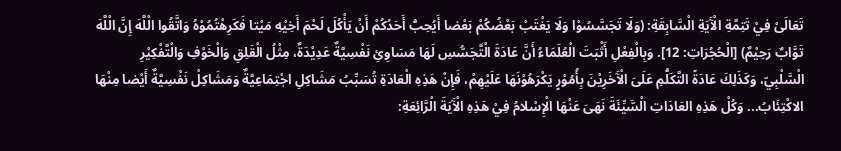تَعَالَىْ فِيْ تَتِمَّةِ الْآَيَةِ الْسَّابِقَةِ: (وَلَا تَجَسَّسُوْا وَلَا يَغْتَبْ بَعْضُكُمْ بَعْضا أَيُحِبُّ أَحَدُكُمْ أَنْ يَأْكُلَ لَحْمَ أَخِيْهِ مَيْتا فَكَرِهْتُمُوْهُ وَاتَّقُوا الْلَّهَ إِنَّ الْلَّهَ تَوَّابٌ رَحِيْمٌ) [الْحُجُرَاتِ: 12]. وَبِالْفِعْلِ أَثْبَتَ الْعُلَمَاءُ أَنَّ عَادَةَ الْتَّجَسُّسِ لَهَا مَسَاوِئِ نَفْسِيَّةٌ عَدِيْدَةٌ، مِثْلُ الْقَلِقِ وَالْخَوْفِ وَالْتَّفْكِيْرِ الْسَّلْبِيّ، وَكَذَلِكَ عَادَةً التَّكَلُّمِ عَلَىَ الْآَخَرِيْنَ بِأُمُوْرٍ يَكْرَهُوْنَهَا عَلَيْهِمْ، فَإِنْ هَذِهِ الْعَادَةِ تُسَبِّبُ مَشَاكِلِ اجْتِمَاعِيَّةٌ وَمَشَاكِلْ نَفْسِيَّةٌ أَيْضا مِنْهَا الاكْتِئَابُ... وَكُلْ هَذِهِ العَادَاتِ الْسَّيِّئَةَ نَهَىَ عَنْهَا الْإِسْلامُ فِيْ هَذِهِ الْآَيَةَ الْرَّائِعَةِ: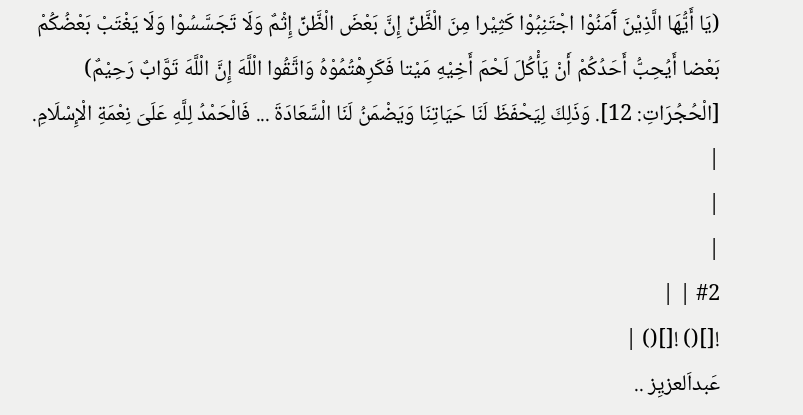(يَا أَيُّهَا الَّذِيْنَ آَمَنُوْا اجْتَنِبُوْا كَثِيْرا مِنَ الْظَّنِّ إِنَّ بَعْضَ الْظَّنِّ إِثْمٌ وَلَا تَجَسَّسُوْا وَلَا يَغْتَبْ بَعْضُكُمْ بَعْضا أَيُحِبُّ أَحَدُكُمْ أَنْ يَأْكُلَ لَحْمَ أَخِيْهِ مَيْتا فَكَرِهْتُمُوْهُ وَاتَّقُوا الْلَّهَ إِنَّ الْلَّهَ تَوَّابٌ رَحِيْمٌ) [الْحُجُرَاتِ: 12]. وَذَلِكَ لِيَحْفَظَ لَنَا حَيَاتِنَا وَيَضْمَنُ لَنَا الْسَّعَادَةَ ... فَالْحَمْدُ لِلَّهِ عَلَىَ نِعْمَةِ الْإِسْلَامِ.
|
|
|
#2 | |
![]() ![]() |
عَبداَلعزيِز ..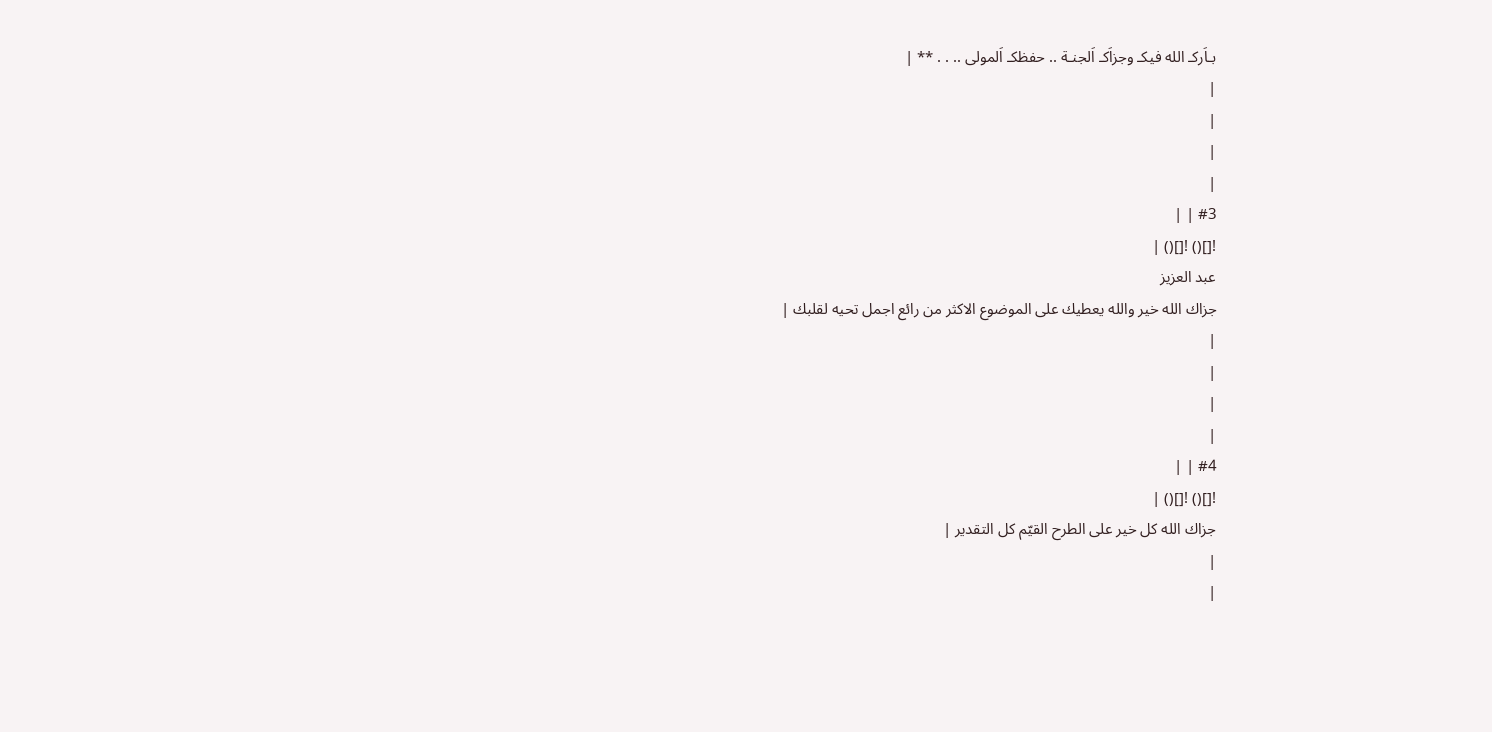بـاَركـ الله فيكـ وجزاَكـ اَلجنـة .. حفظكـ اَلمولى .. . . ** |
|
|
|
|
#3 | |
![]() ![]() |
عبد العزيز
جزاك الله خير والله يعطيك على الموضوع الاكثر من رائع اجمل تحيه لقلبك |
|
|
|
|
#4 | |
![]() ![]() |
جزاك الله كل خير على الطرح القيّم كل التقدير |
|
|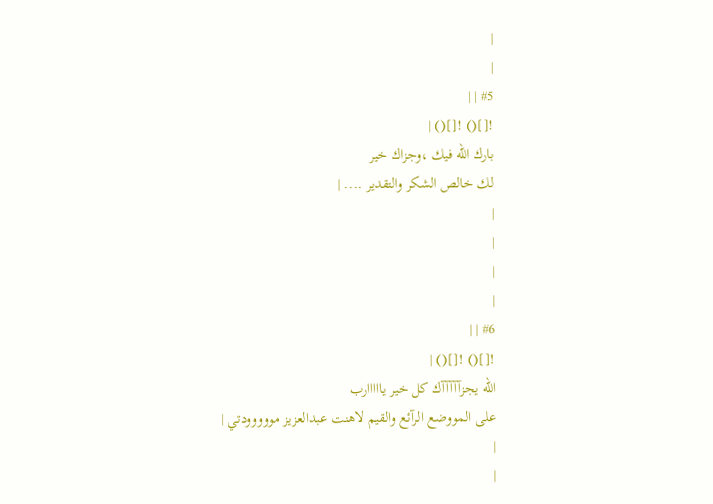|
|
#5 | |
![]() ![]() |
بارك الله فيك ،وجزاك خير
لك خالص الشكر والتقدير .... |
|
|
|
|
#6 | |
![]() ![]() |
الله يجزآآآآآك كل خير يااااارب
على المووضع الرآئع والقيم لاهنت عبدالعزيز مووووودتي |
|
|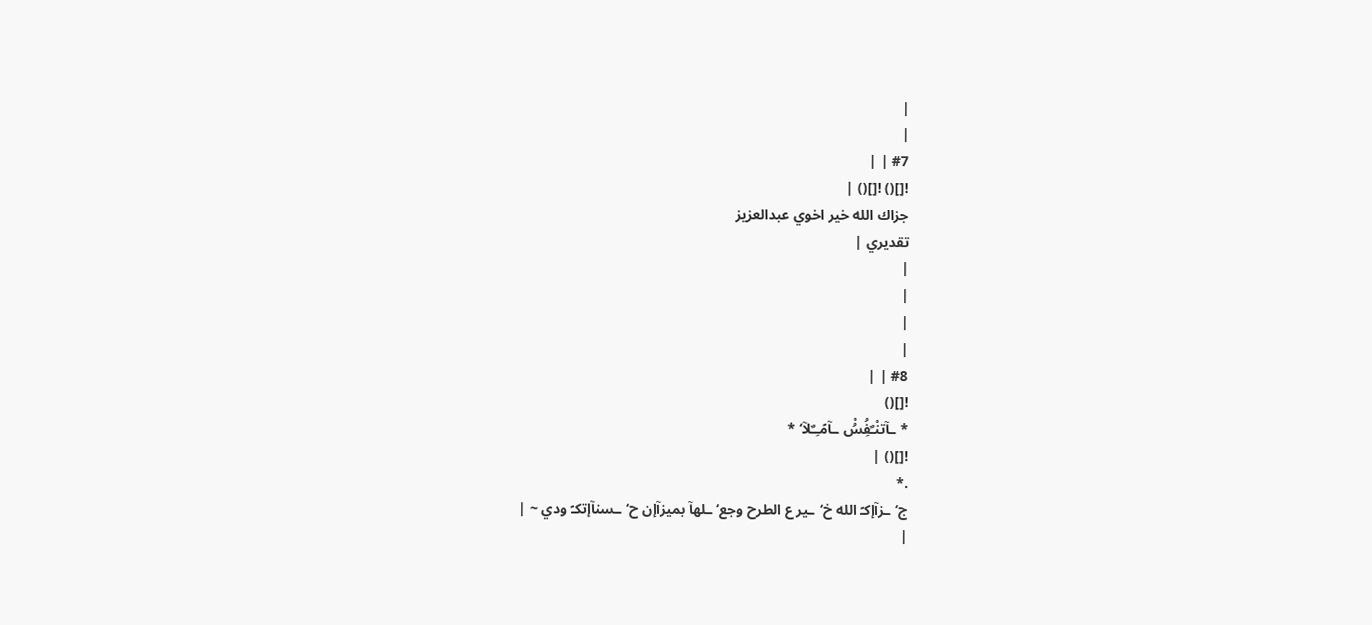|
|
#7 | |
![]() ![]() |
جزاك الله خير اخوي عبدالعزيز
تقديري |
|
|
|
|
#8 | |
![]()
* ـآتنْـٌفُِسُْ ـآمًـِـٌلآ‘ *
![]() |
.*
ج‘ـزآإكـً الله خ‘ـير ع الطرح وجع‘ـلهآ بميزآإن ح‘ـسنآإتكـً ودي ~ |
|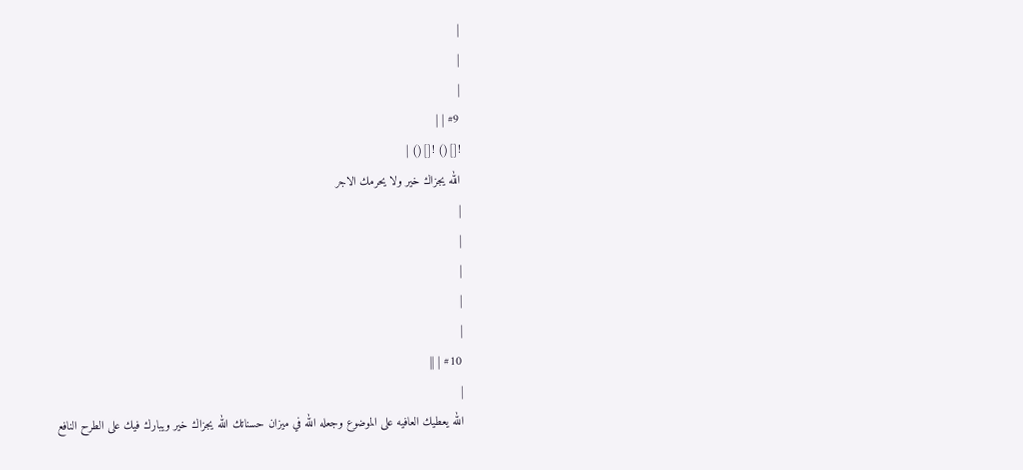|
|
|
#9 | |
![]() ![]() |
الله يجزاك خير ولا يحرمك الاجر
|
|
|
|
|
#10 | ||
|
الله يعطيك العافيه على الموضوع وجعله الله في ميزان حسناتك الله يجزاك خير ويبارك فيك على الطرح النافع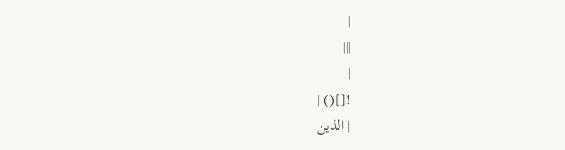|
|||
|
![]() |
| الذين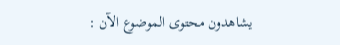يشاهدون محتوى الموضوع الآن :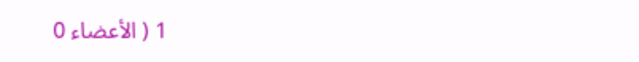1 ( الأعضاء 0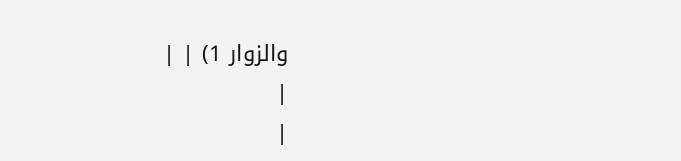والزوار 1) | |
|
|